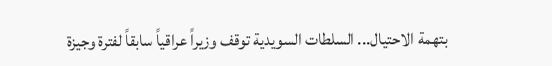بتهمة الاحتيال... السلطات السويدية توقف وزيراً عراقياً سابقاً لفترة وجيزة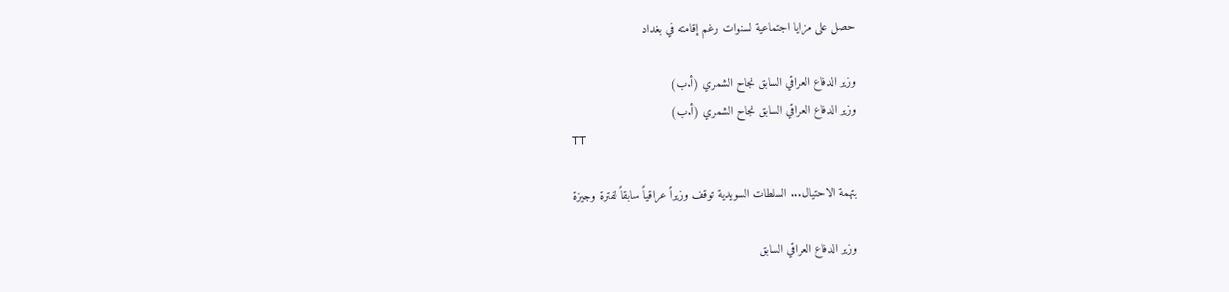حصل على مزايا اجتماعية لسنوات رغم إقامته في بغداد

وزير الدفاع العراقي السابق نجاح الشمري (أ.ب)
وزير الدفاع العراقي السابق نجاح الشمري (أ.ب)
TT

بتهمة الاحتيال... السلطات السويدية توقف وزيراً عراقياً سابقاً لفترة وجيزة

وزير الدفاع العراقي السابق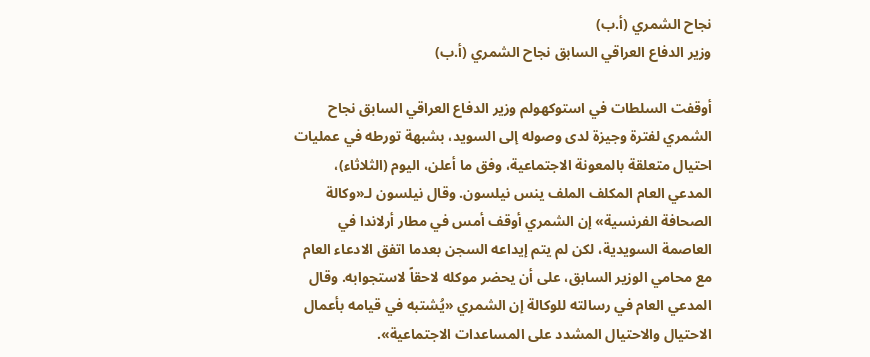نجاح الشمري (أ.ب)
وزير الدفاع العراقي السابق نجاح الشمري (أ.ب)

أوقفت السلطات في استوكهولم وزير الدفاع العراقي السابق نجاح الشمري لفترة وجيزة لدى وصوله إلى السويد، بشبهة تورطه في عمليات احتيال متعلقة بالمعونة الاجتماعية، وفق ما أعلن، اليوم (الثلاثاء)، المدعي العام المكلف الملف ينس نيلسون. وقال نيلسون لـ«وكالة الصحافة الفرنسية» إن الشمري أوقف أمس في مطار أرلاندا في العاصمة السويدية، لكن لم يتم إيداعه السجن بعدما اتفق الادعاء العام مع محامي الوزير السابق، على أن يحضر موكله لاحقاً لاستجوابه. وقال المدعي العام في رسالته للوكالة إن الشمري «يُشتبه في قيامه بأعمال الاحتيال والاحتيال المشدد على المساعدات الاجتماعية».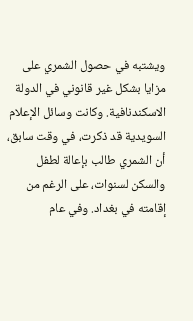ويشتبه في حصول الشمري على مزايا بشكل غير قانوني في الدولة الاسكندنافية. وكانت وسائل الإعلام السويدية قد ذكرت، في وقت سابق، أن الشمري طالب بإعالة لطفل والسكن لسنوات، على الرغم من إقامته في بغداد. وفي عام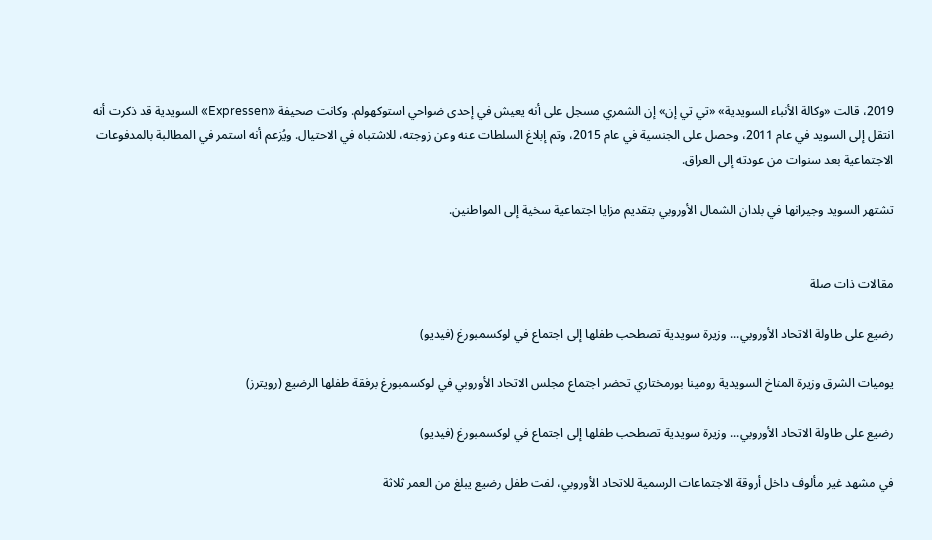2019، قالت «وكالة الأنباء السويدية» «تي تي إن» إن الشمري مسجل على أنه يعيش في إحدى ضواحي استوكهولم. وكانت صحيفة «Expressen» السويدية قد ذكرت أنه انتقل إلى السويد في عام 2011، وحصل على الجنسية في عام 2015، وتم إبلاغ السلطات عنه وعن زوجته، للاشتباه في الاحتيال. ويُزعم أنه استمر في المطالبة بالمدفوعات الاجتماعية بعد سنوات من عودته إلى العراق.

تشتهر السويد وجيرانها في بلدان الشمال الأوروبي بتقديم مزايا اجتماعية سخية إلى المواطنين.


مقالات ذات صلة

رضيع على طاولة الاتحاد الأوروبي... وزيرة سويدية تصطحب طفلها إلى اجتماع في لوكسمبورغ (فيديو)

يوميات الشرق وزيرة المناخ السويدية رومينا بورمختاري تحضر اجتماع مجلس الاتحاد الأوروبي في لوكسمبورغ برفقة طفلها الرضيع (رويترز)

رضيع على طاولة الاتحاد الأوروبي... وزيرة سويدية تصطحب طفلها إلى اجتماع في لوكسمبورغ (فيديو)

في مشهد غير مألوف داخل أروقة الاجتماعات الرسمية للاتحاد الأوروبي، لفت طفل رضيع يبلغ من العمر ثلاثة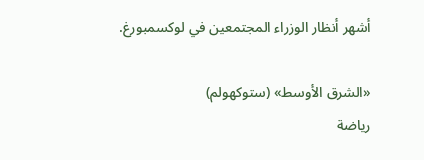أشهر أنظار الوزراء المجتمعين في لوكسمبورغ.

«الشرق الأوسط» (ستوكهولم)
رياضة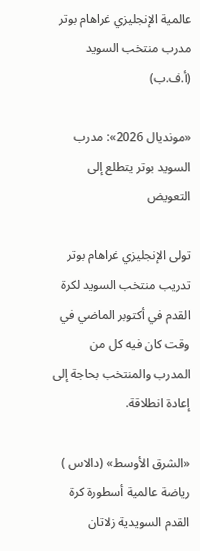عالمية الإنجليزي غراهام بوتر مدرب منتخب السويد (أ.ف.ب)

«مونديال 2026»: مدرب السويد بوتر يتطلع إلى التعويض

تولى الإنجليزي غراهام بوتر تدريب منتخب السويد لكرة القدم في أكتوبر الماضي في وقت كان فيه كل من المدرب والمنتخب بحاجة إلى إعادة انطلاقة.

«الشرق الأوسط» (دالاس )
رياضة عالمية أسطورة كرة القدم السويدية زلاتان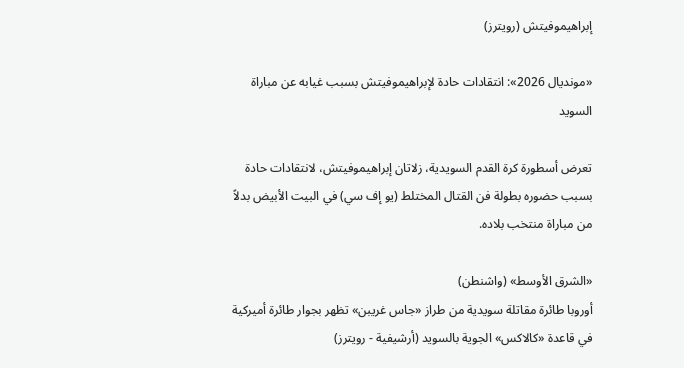إبراهيموفيتش (رويترز)

«مونديال 2026»: انتقادات حادة لإبراهيموفيتش بسبب غيابه عن مباراة السويد

تعرض أسطورة كرة القدم السويدية، زلاتان إبراهيموفيتش، لانتقادات حادة بسبب حضوره بطولة فن القتال المختلط (يو إف سي) في البيت الأبيض بدلاً من مباراة منتخب بلاده.

«الشرق الأوسط» (واشنطن)
أوروبا طائرة مقاتلة سويدية من طراز «جاس غريبن» تظهر بجوار طائرة أميركية في قاعدة «كالاكس» الجوية بالسويد (أرشيفية - رويترز)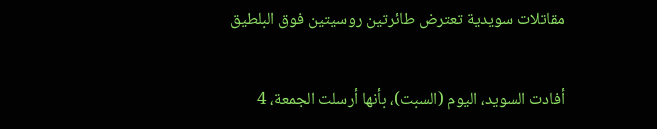مقاتلات سويدية تعترض طائرتين روسيتين فوق البلطيق

أفادت السويد، اليوم (السبت)، بأنها أرسلت الجمعة، 4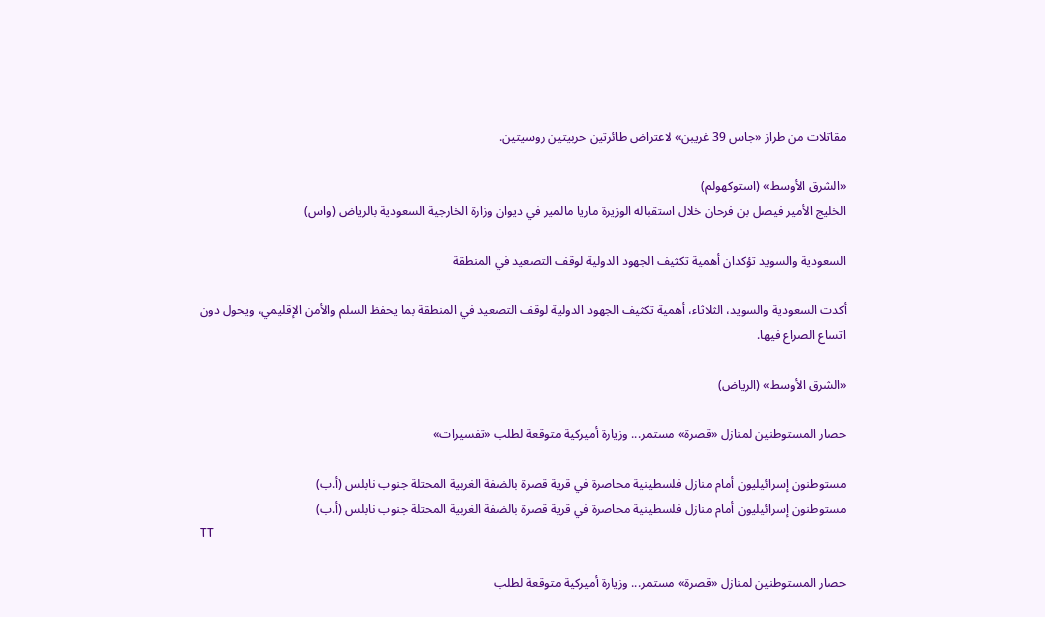مقاتلات من طراز «جاس 39 غريبن» لاعتراض طائرتين حربيتين روسيتين.

«الشرق الأوسط» (استوكهولم)
الخليج الأمير فيصل بن فرحان خلال استقباله الوزيرة ماريا مالمير في ديوان وزارة الخارجية السعودية بالرياض (واس)

السعودية والسويد تؤكدان أهمية تكثيف الجهود الدولية لوقف التصعيد في المنطقة

أكدت السعودية والسويد، الثلاثاء، أهمية تكثيف الجهود الدولية لوقف التصعيد في المنطقة بما يحفظ السلم والأمن الإقليمي، ويحول دون اتساع الصراع فيها.

«الشرق الأوسط» (الرياض)

حصار المستوطنين لمنازل «قصرة» مستمر... وزيارة أميركية متوقعة لطلب «تفسيرات»

مستوطنون إسرائيليون أمام منازل فلسطينية محاصرة في قرية قصرة بالضفة الغربية المحتلة جنوب نابلس (أ.ب)
مستوطنون إسرائيليون أمام منازل فلسطينية محاصرة في قرية قصرة بالضفة الغربية المحتلة جنوب نابلس (أ.ب)
TT

حصار المستوطنين لمنازل «قصرة» مستمر... وزيارة أميركية متوقعة لطلب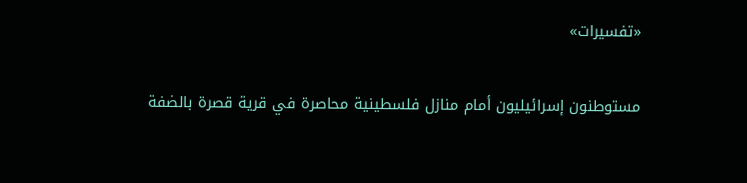«تفسيرات»

مستوطنون إسرائيليون أمام منازل فلسطينية محاصرة في قرية قصرة بالضفة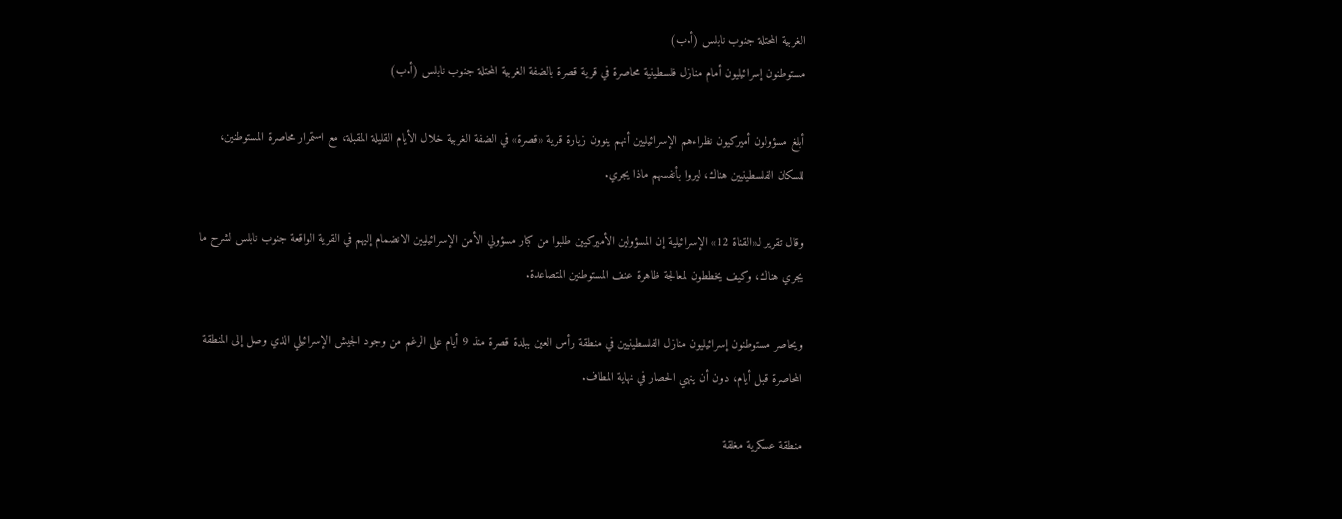الغربية المحتلة جنوب نابلس (أ.ب)
مستوطنون إسرائيليون أمام منازل فلسطينية محاصرة في قرية قصرة بالضفة الغربية المحتلة جنوب نابلس (أ.ب)

أبلغ مسؤولون أميركيون نظراءهم الإسرائيليين أنهم ينوون زيارة قرية «قصرة» في الضفة الغربية خلال الأيام القليلة المقبلة، مع استمرار محاصرة المستوطنين، للسكان الفلسطينيين هناك، ليروا بأنفسهم ماذا يجري.

وقال تقرير لـ«القناة 12» الإسرائيلية إن المسؤولين الأميركيين طلبوا من كبار مسؤولي الأمن الإسرائيليين الانضمام إليهم في القرية الواقعة جنوب نابلس لشرح ما يجري هناك، وكيف يخططون لمعالجة ظاهرة عنف المستوطنين المتصاعدة.

ويحاصر مستوطنون إسرائيليون منازل الفلسطينيين في منطقة رأس العين ببلدة قصرة منذ 9 أيام على الرغم من وجود الجيش الإسرائيلي الذي وصل إلى المنطقة المحاصرة قبل أيام، دون أن ينهي الحصار في نهاية المطاف.

منطقة عسكرية مغلقة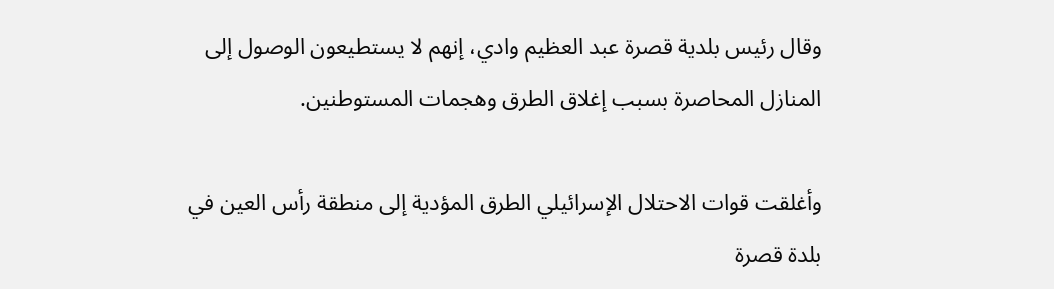وقال رئيس بلدية قصرة عبد العظيم وادي، إنهم لا يستطيعون الوصول إلى المنازل المحاصرة بسبب إغلاق الطرق وهجمات المستوطنين.

وأغلقت قوات الاحتلال الإسرائيلي الطرق المؤدية إلى منطقة رأس العين في بلدة قصرة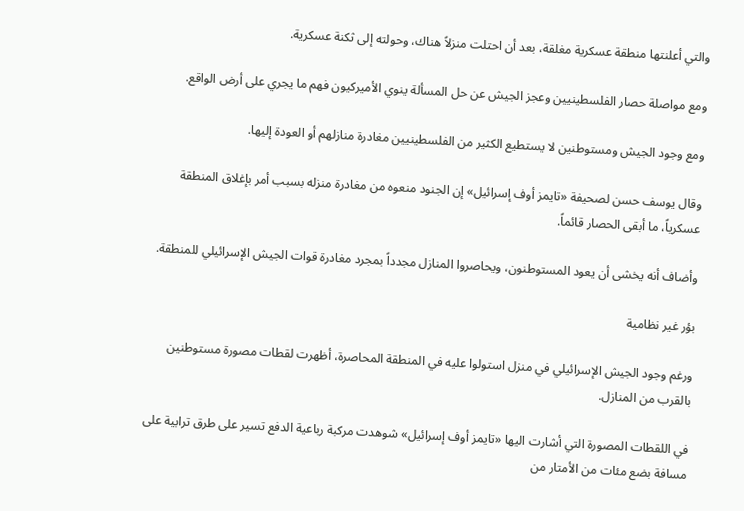والتي أعلنتها منطقة عسكرية مغلقة، بعد أن احتلت منزلاً هناك، وحولته إلى ثكنة عسكرية.

ومع مواصلة حصار الفلسطينيين وعجز الجيش عن حل المسألة ينوي الأميركيون فهم ما يجري على أرض الواقع.

ومع وجود الجيش ومستوطنين لا يستطيع الكثير من الفلسطينيين مغادرة منازلهم أو العودة إليها.

وقال يوسف حسن لصحيفة «تايمز أوف إسرائيل» إن الجنود منعوه من مغادرة منزله بسبب أمر بإغلاق المنطقة عسكرياً، ما أبقى الحصار قائماً.

وأضاف أنه يخشى أن يعود المستوطنون، ويحاصروا المنازل مجدداً بمجرد مغادرة قوات الجيش الإسرائيلي للمنطقة.

بؤر غير نظامية

ورغم وجود الجيش الإسرائيلي في منزل استولوا عليه في المنطقة المحاصرة، أظهرت لقطات مصورة مستوطنين بالقرب من المنازل.

في اللقطات المصورة التي أشارت اليها «تايمز أوف إسرائيل» شوهدت مركبة رباعية الدفع تسير على طرق ترابية على مسافة بضع مئات من الأمتار من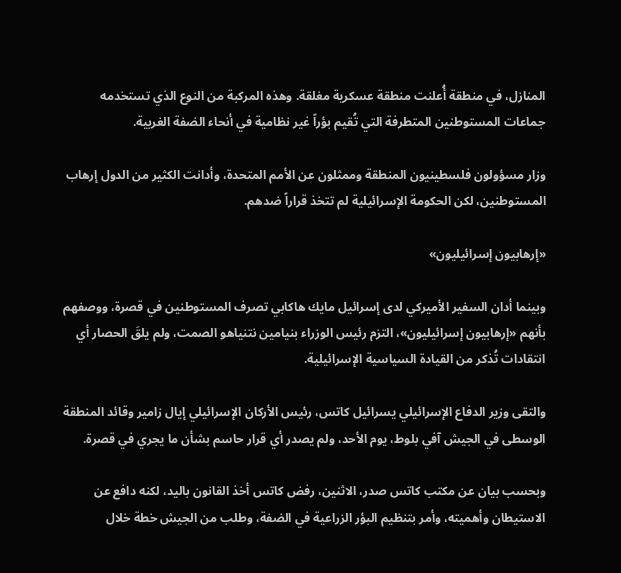المنازل، في منطقة أُعلنت منطقة عسكرية مغلقة. وهذه المركبة من النوع الذي تستخدمه جماعات المستوطنين المتطرفة التي تُقيم بؤراً غير نظامية في أنحاء الضفة الغربية.

وزار مسؤولون فلسطينيون المنطقة وممثلون عن الأمم المتحدة، وأدانت الكثير من الدول إرهاب المستوطنين، لكن الحكومة الإسرائيلية لم تتخذ قراراً ضدهم.

«إرهابيون إسرائيليون»

وبينما أدان السفير الأميركي لدى إسرائيل مايك هاكابي تصرف المستوطنين في قصرة، ووصفهم بأنهم «إرهابيون إسرائيليون»، التزم رئيس الوزراء بنيامين نتنياهو الصمت، ولم يلقَ الحصار أي انتقادات تُذكر من القيادة السياسية الإسرائيلية.

والتقى وزير الدفاع الإسرائيلي يسرائيل كاتس، رئيس الأركان الإسرائيلي إيال زامير وقائد المنطقة الوسطى في الجيش آفي بلوط، يوم الأحد، ولم يصدر أي قرار حاسم بشأن ما يجري في قصرة.

وبحسب بيان عن مكتب كاتس صدر، الاثنين، رفض كاتس أخذ القانون باليد، لكنه دافع عن الاستيطان وأهميته، وأمر بتنظيم البؤر الزراعية في الضفة، وطلب من الجيش خطة خلال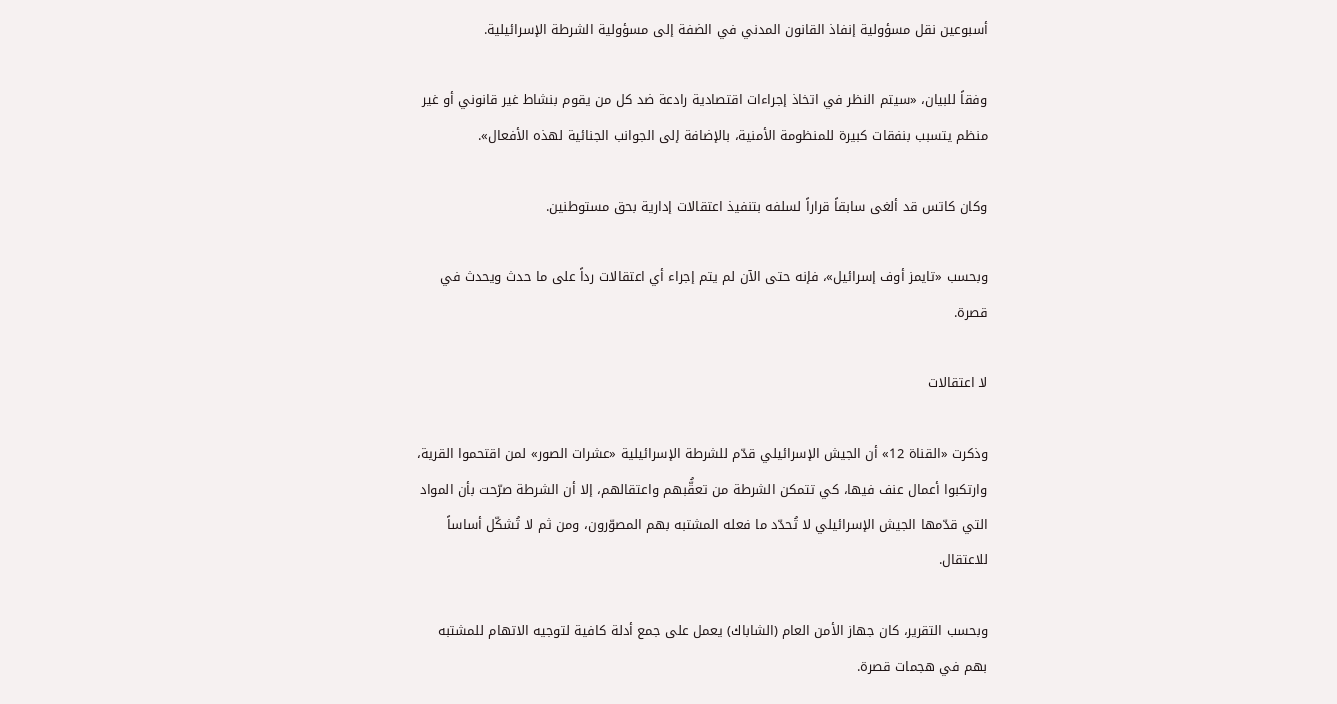أسبوعين نقل مسؤولية إنفاذ القانون المدني في الضفة إلى مسؤولية الشرطة الإسرائيلية.

وفقاً للبيان، «سيتم النظر في اتخاذ إجراءات اقتصادية رادعة ضد كل من يقوم بنشاط غير قانوني أو غير منظم يتسبب بنفقات كبيرة للمنظومة الأمنية، بالإضافة إلى الجوانب الجنائية لهذه الأفعال».

وكان كاتس قد ألغى سابقاً قراراً لسلفه بتنفيذ اعتقالات إدارية بحق مستوطنين.

وبحسب «تايمز أوف إسرائيل»، فإنه حتى الآن لم يتم إجراء أي اعتقالات رداً على ما حدث ويحدث في قصرة.

لا اعتقالات

وذكرت «القناة 12» أن الجيش الإسرائيلي قدّم للشرطة الإسرائيلية «عشرات الصور» لمن اقتحموا القرية، وارتكبوا أعمال عنف فيها، كي تتمكن الشرطة من تعقُّبهم واعتقالهم، إلا أن الشرطة صرّحت بأن المواد التي قدّمها الجيش الإسرائيلي لا تُحدّد ما فعله المشتبه بهم المصوّرون، ومن ثم لا تُشكّل أساساً للاعتقال.

وبحسب التقرير، كان جهاز الأمن العام (الشاباك) يعمل على جمع أدلة كافية لتوجيه الاتهام للمشتبه بهم في هجمات قصرة.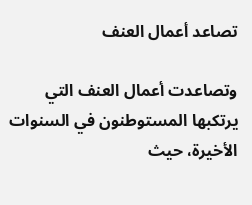تصاعد أعمال العنف

وتصاعدت أعمال العنف التي يرتكبها المستوطنون في السنوات الأخيرة، حيث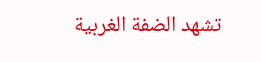تشهد الضفة الغربية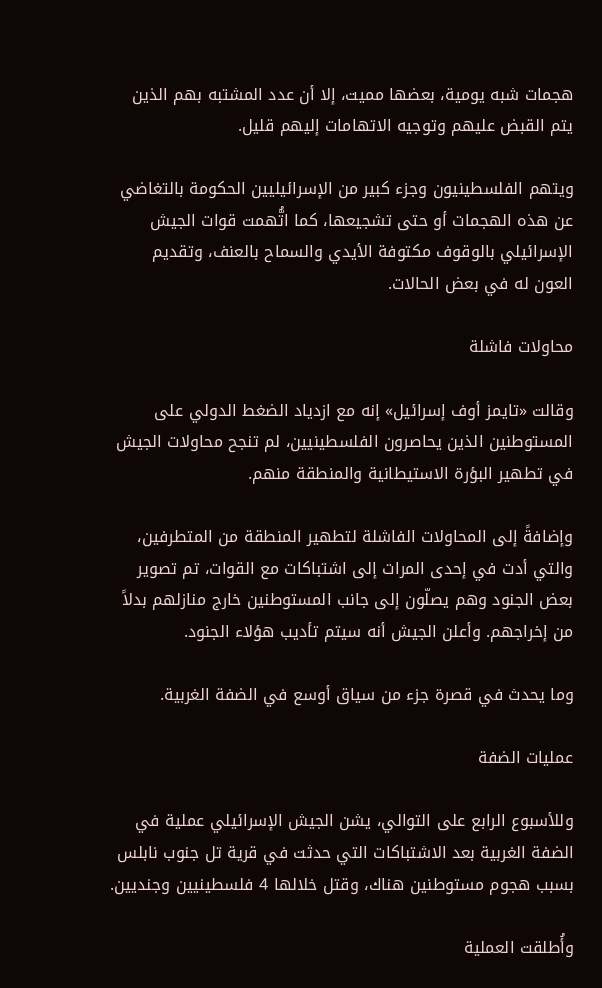هجمات شبه يومية، بعضها مميت، إلا أن عدد المشتبه بهم الذين يتم القبض عليهم وتوجيه الاتهامات إليهم قليل.

ويتهم الفلسطينيون وجزء كبير من الإسرائيليين الحكومة بالتغاضي عن هذه الهجمات أو حتى تشجيعها، كما اتُّهمت قوات الجيش الإسرائيلي بالوقوف مكتوفة الأيدي والسماح بالعنف، وتقديم العون له في بعض الحالات.

محاولات فاشلة

وقالت «تايمز أوف إسرائيل» إنه مع ازدياد الضغط الدولي على المستوطنين الذين يحاصرون الفلسطينيين، لم تنجح محاولات الجيش في تطهير البؤرة الاستيطانية والمنطقة منهم.

وإضافةً إلى المحاولات الفاشلة لتطهير المنطقة من المتطرفين، والتي أدت في إحدى المرات إلى اشتباكات مع القوات، تم تصوير بعض الجنود وهم يصلّون إلى جانب المستوطنين خارج منازلهم بدلاً من إخراجهم. وأعلن الجيش أنه سيتم تأديب هؤلاء الجنود.

وما يحدث في قصرة جزء من سياق أوسع في الضفة الغربية.

عمليات الضفة

وللأسبوع الرابع على التوالي، يشن الجيش الإسرائيلي عملية في الضفة الغربية بعد الاشتباكات التي حدثت في قرية تل جنوب نابلس بسبب هجوم مستوطنين هناك، وقتل خلالها 4 فلسطينيين وجنديين.

وأُطلقت العملية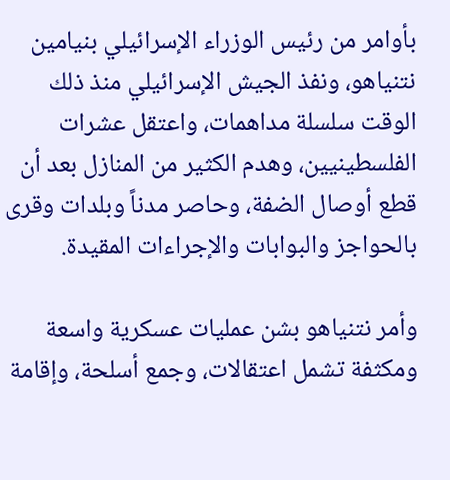بأوامر من رئيس الوزراء الإسرائيلي بنيامين نتنياهو، ونفذ الجيش الإسرائيلي منذ ذلك الوقت سلسلة مداهمات، واعتقل عشرات الفلسطينيين، وهدم الكثير من المنازل بعد أن قطع أوصال الضفة، وحاصر مدناً وبلدات وقرى بالحواجز والبوابات والإجراءات المقيدة.

وأمر نتنياهو بشن عمليات عسكرية واسعة ومكثفة تشمل اعتقالات، وجمع أسلحة، وإقامة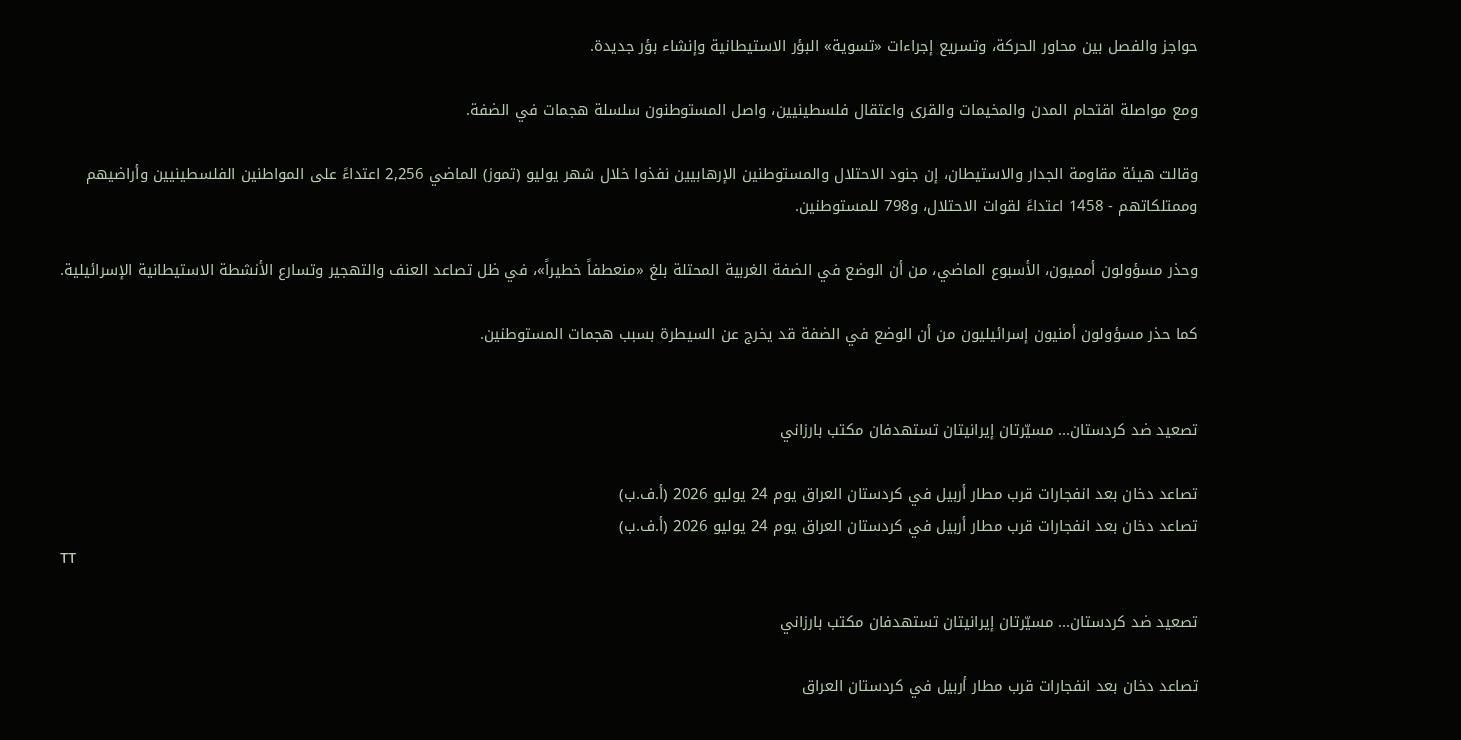حواجز والفصل بين محاور الحركة، وتسريع إجراءات «تسوية» البؤر الاستيطانية وإنشاء بؤر جديدة.

ومع مواصلة اقتحام المدن والمخيمات والقرى واعتقال فلسطينيين، واصل المستوطنون سلسلة هجمات في الضفة.

وقالت هيئة مقاومة الجدار والاستيطان، إن جنود الاحتلال والمستوطنين الإرهابيين نفذوا خلال شهر يوليو (تموز) الماضي 2,256 اعتداءً على المواطنين الفلسطينيين وأراضيهم وممتلكاتهم - 1458 اعتداءً لقوات الاحتلال، و798 للمستوطنين.

وحذر مسؤولون أمميون، الأسبوع الماضي، من أن الوضع في الضفة الغربية المحتلة بلغ «منعطفاً خطيراً»، في ظل تصاعد العنف والتهجير وتسارع الأنشطة الاستيطانية الإسرائيلية.

كما حذر مسؤولون أمنيون إسرائيليون من أن الوضع في الضفة قد يخرج عن السيطرة بسبب هجمات المستوطنين.


تصعيد ضد كردستان... مسيّرتان إيرانيتان تستهدفان مكتب بارزاني

تصاعد دخان بعد انفجارات قرب مطار أربيل في كردستان العراق يوم 24 يوليو 2026 (أ.ف.ب)
تصاعد دخان بعد انفجارات قرب مطار أربيل في كردستان العراق يوم 24 يوليو 2026 (أ.ف.ب)
TT

تصعيد ضد كردستان... مسيّرتان إيرانيتان تستهدفان مكتب بارزاني

تصاعد دخان بعد انفجارات قرب مطار أربيل في كردستان العراق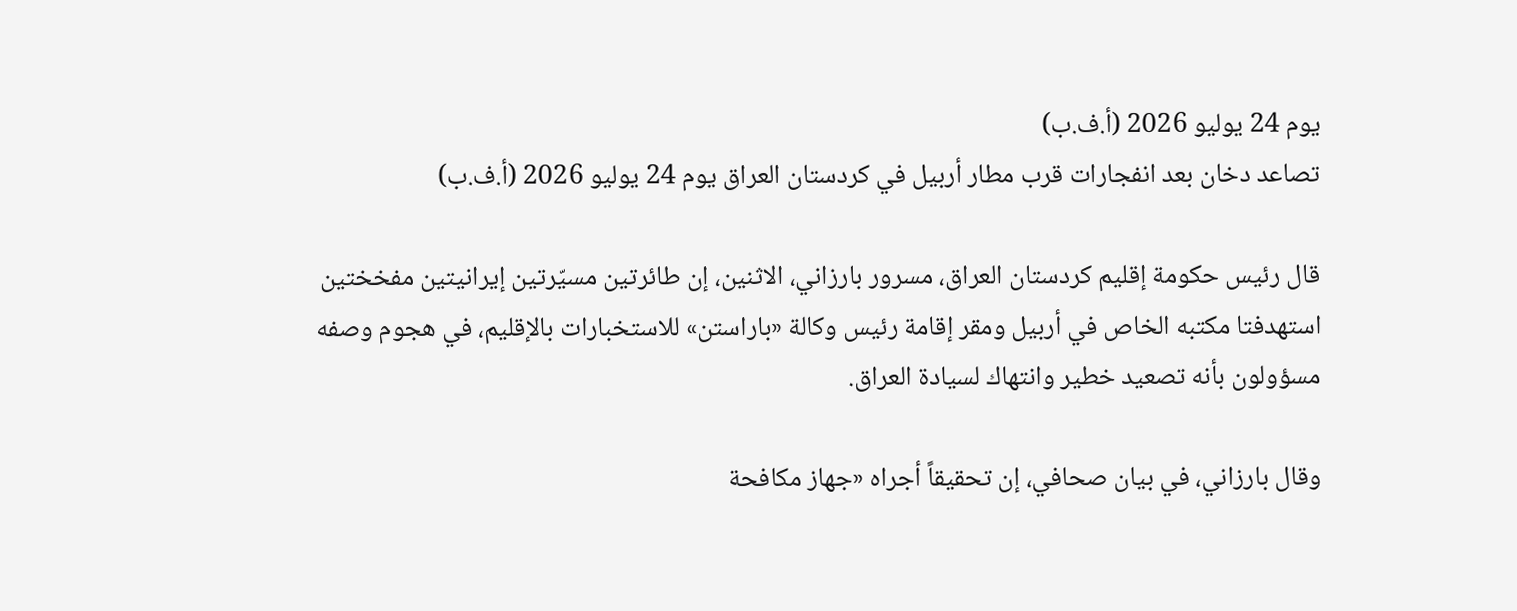يوم 24 يوليو 2026 (أ.ف.ب)
تصاعد دخان بعد انفجارات قرب مطار أربيل في كردستان العراق يوم 24 يوليو 2026 (أ.ف.ب)

قال رئيس حكومة إقليم كردستان العراق، مسرور بارزاني، الاثنين، إن طائرتين مسيّرتين إيرانيتين مفخختين استهدفتا مكتبه الخاص في أربيل ومقر إقامة رئيس وكالة «باراستن» للاستخبارات بالإقليم، في هجوم وصفه مسؤولون بأنه تصعيد خطير وانتهاك لسيادة العراق.

وقال بارزاني، في بيان صحافي، إن تحقيقاً أجراه «جهاز مكافحة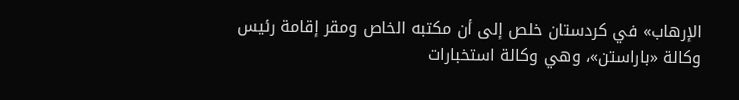الإرهاب» في كردستان خلص إلى أن مكتبه الخاص ومقر إقامة رئيس وكالة «باراستن»، وهي وكالة استخبارات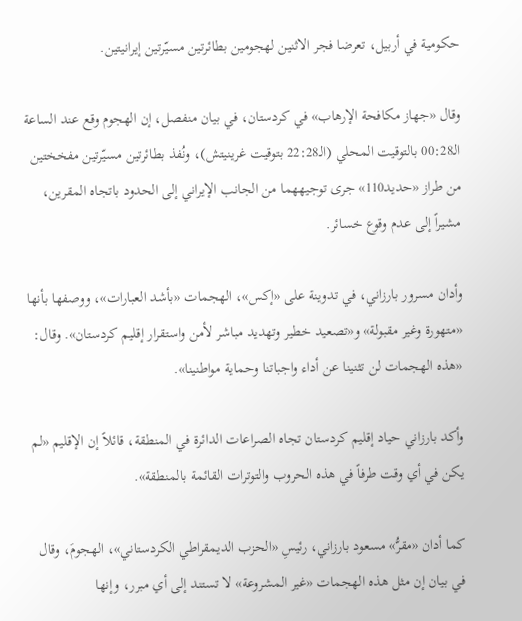حكومية في أربيل، تعرضا فجر الاثنين لهجومين بطائرتين مسيّرتين إيرانيتين.

وقال «جهاز مكافحة الإرهاب» في كردستان، في بيان منفصل، إن الهجوم وقع عند الساعة الـ00:28 بالتوقيت المحلي (الـ22:28 بتوقيت غرينيتش)، ونُفذ بطائرتين مسيّرتين مفخختين من طراز «حديد110» جرى توجيههما من الجانب الإيراني إلى الحدود باتجاه المقرين، مشيراً إلى عدم وقوع خسائر.

وأدان مسرور بارزاني، في تدوينة على «إكس»، الهجمات «بأشد العبارات»، ووصفها بأنها «متهورة وغير مقبولة» و«تصعيد خطير وتهديد مباشر لأمن واستقرار إقليم كردستان». وقال: «هذه الهجمات لن تثنينا عن أداء واجباتنا وحماية مواطنينا».

وأكد بارزاني حياد إقليم كردستان تجاه الصراعات الدائرة في المنطقة، قائلاً إن الإقليم «لم يكن في أي وقت طرفاً في هذه الحروب والتوترات القائمة بالمنطقة».

كما أدان «مقرُّ» مسعود بارزاني، رئيسِ «الحزب الديمقراطي الكردستاني»، الهجومَ، وقال في بيان إن مثل هذه الهجمات «غير المشروعة» لا تستند إلى أي مبرر، وإنها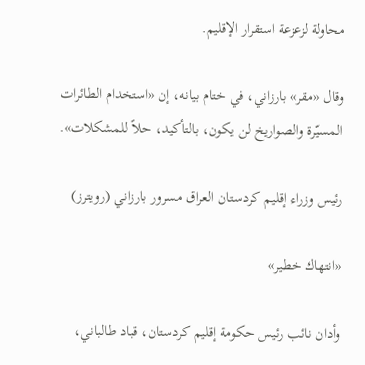محاولة لزعزعة استقرار الإقليم.

وقال «مقر» بارزاني، في ختام بيانه، إن «استخدام الطائرات المسيّرة والصواريخ لن يكون، بالتأكيد، حلاً للمشكلات».

رئيس وزراء إقليم كردستان العراق مسرور بارزاني (رويترز)

«انتهاك خطير»

وأدان نائب رئيس حكومة إقليم كردستان، قباد طالباني،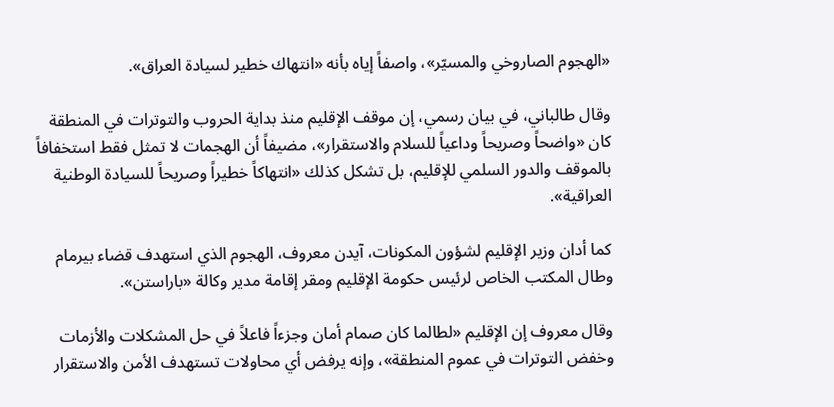«الهجوم الصاروخي والمسيّر»، واصفاً إياه بأنه «انتهاك خطير لسيادة العراق».

وقال طالباني، في بيان رسمي، إن موقف الإقليم منذ بداية الحروب والتوترات في المنطقة كان «واضحاً وصريحاً وداعياً للسلام والاستقرار»، مضيفاً أن الهجمات لا تمثل فقط استخفافاً بالموقف والدور السلمي للإقليم، بل تشكل كذلك «انتهاكاً خطيراً وصريحاً للسيادة الوطنية العراقية».

كما أدان وزير الإقليم لشؤون المكونات، آيدن معروف، الهجوم الذي استهدف قضاء بيرمام وطال المكتب الخاص لرئيس حكومة الإقليم ومقر إقامة مدير وكالة «باراستن».

وقال معروف إن الإقليم «لطالما كان صمام أمان وجزءاً فاعلاً في حل المشكلات والأزمات وخفض التوترات في عموم المنطقة»، وإنه يرفض أي محاولات تستهدف الأمن والاستقرار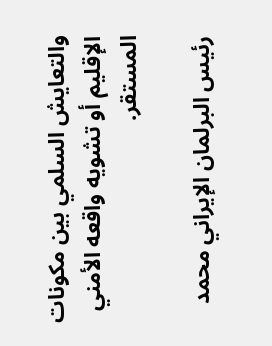والتعايش السلمي بين مكونات الإقليم أو تشويه واقعه الأمني المستقر.

رئيس البرلمان الإيراني محمد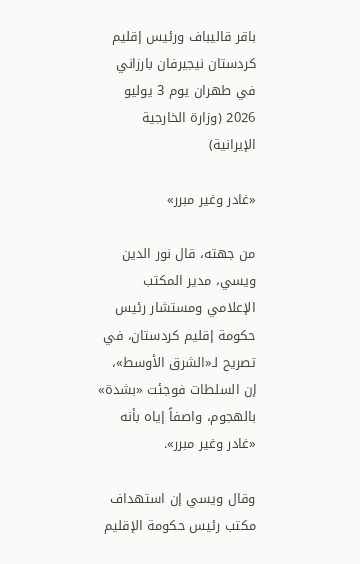باقر قالیباف ورئيس إقليم كردستان نيجيرفان بارزاني في طهران يوم 3 يوليو 2026 (وزارة الخارجية الإيرانية)

«غادر وغير مبرر»

من جهته، قال نور الدين ويسي، مدير المكتب الإعلامي ومستشار رئيس حكومة إقليم كردستان، في تصريح لـ«الشرق الأوسط»، إن السلطات فوجئت «بشدة» بالهجوم، واصفاً إياه بأنه «غادر وغير مبرر».

وقال ويسي إن استهداف مكتب رئيس حكومة الإقليم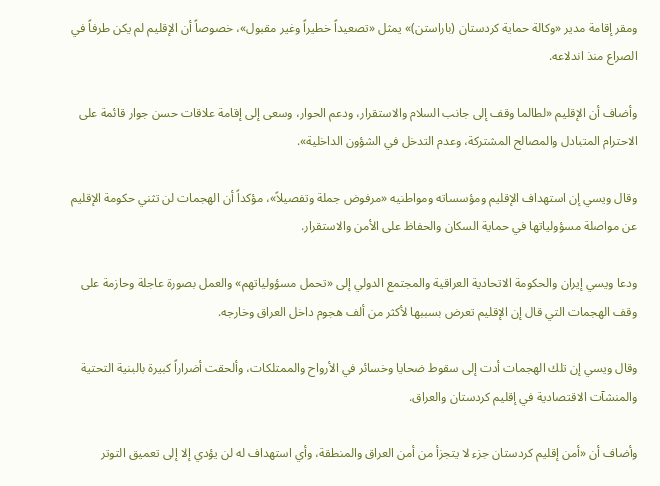ومقر إقامة مدير «وكالة حماية كردستان (باراستن)» يمثل «تصعيداً خطيراً وغير مقبول»، خصوصاً أن الإقليم لم يكن طرفاً في الصراع منذ اندلاعه.

وأضاف أن الإقليم «لطالما وقف إلى جانب السلام والاستقرار، ودعم الحوار، وسعى إلى إقامة علاقات حسن جوار قائمة على الاحترام المتبادل والمصالح المشتركة، وعدم التدخل في الشؤون الداخلية».

وقال ويسي إن استهداف الإقليم ومؤسساته ومواطنيه «مرفوض جملة وتفصيلاً»، مؤكداً أن الهجمات لن تثني حكومة الإقليم عن مواصلة مسؤولياتها في حماية السكان والحفاظ على الأمن والاستقرار.

ودعا ويسي إيران والحكومة الاتحادية العراقية والمجتمع الدولي إلى «تحمل مسؤولياتهم» والعمل بصورة عاجلة وحازمة على وقف الهجمات التي قال إن الإقليم تعرض بسببها لأكثر من ألف هجوم داخل العراق وخارجه.

وقال ويسي إن تلك الهجمات أدت إلى سقوط ضحايا وخسائر في الأرواح والممتلكات، وألحقت أضراراً كبيرة بالبنية التحتية والمنشآت الاقتصادية في إقليم كردستان والعراق.

وأضاف أن «أمن إقليم كردستان جزء لا يتجزأ من أمن العراق والمنطقة، وأي استهداف له لن يؤدي إلا إلى تعميق التوتر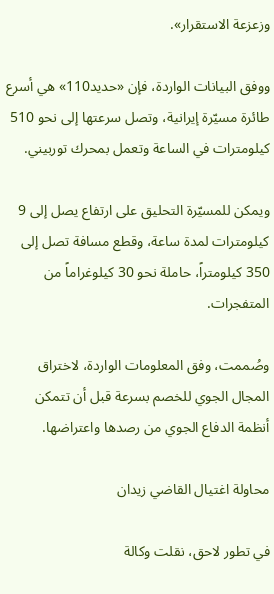وزعزعة الاستقرار».

ووفق البيانات الواردة، فإن «حديد110» هي أسرع طائرة مسيّرة إيرانية، وتصل سرعتها إلى نحو 510 كيلومترات في الساعة وتعمل بمحرك توربيني.

ويمكن للمسيّرة التحليق على ارتفاع يصل إلى 9 كيلومترات لمدة ساعة، وقطع مسافة تصل إلى 350 كيلومتراً، حاملة نحو 30 كيلوغراماً من المتفجرات.

وصُممت، وفق المعلومات الواردة، لاختراق المجال الجوي للخصم بسرعة قبل أن تتمكن أنظمة الدفاع الجوي من رصدها واعتراضها.

محاولة اغتيال القاضي زيدان

في تطور لاحق، نقلت وكالة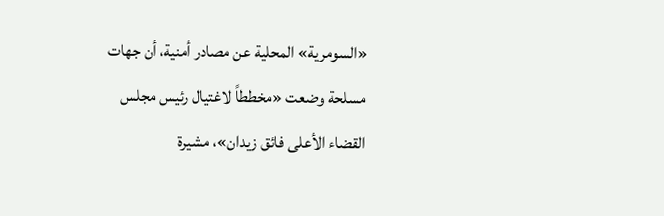«السومرية» المحلية عن مصادر أمنية، أن جهات مسلحة وضعت «مخططاً لاغتيال رئيس مجلس القضاء الأعلى فائق زيدان»، مشيرة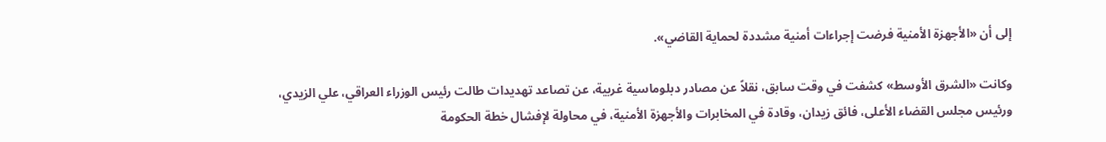إلى أن «الأجهزة الأمنية فرضت إجراءات أمنية مشددة لحماية القاضي».

وكانت «الشرق الأوسط» كشفت في وقت سابق، نقلاً عن مصادر دبلوماسية غربية، عن تصاعد تهديدات طالت رئيس الوزراء العراقي، علي الزيدي، ورئيس مجلس القضاء الأعلى، فائق زيدان، وقادة في المخابرات والأجهزة الأمنية، في محاولة لإفشال خطة الحكومة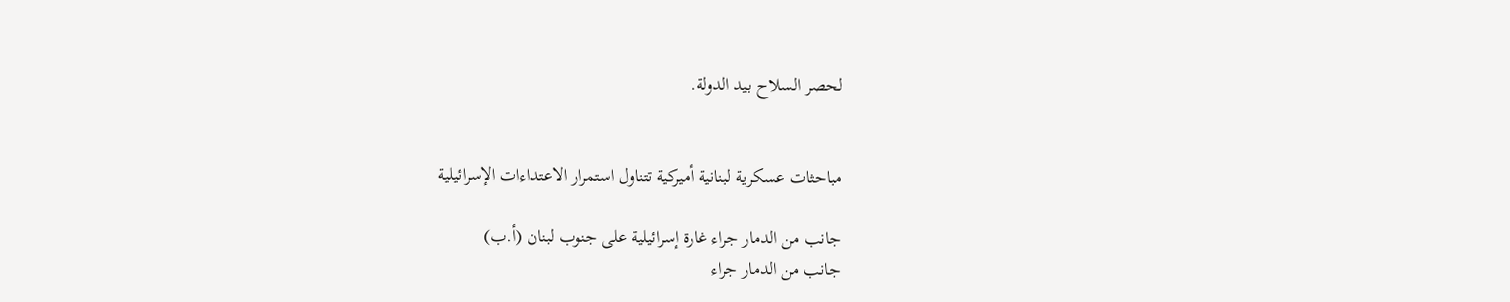لحصر السلاح بيد الدولة.


مباحثات عسكرية لبنانية أميركية تتناول استمرار الاعتداءات الإسرائيلية

جانب من الدمار جراء غارة إسرائيلية على جنوب لبنان (أ.ب)
جانب من الدمار جراء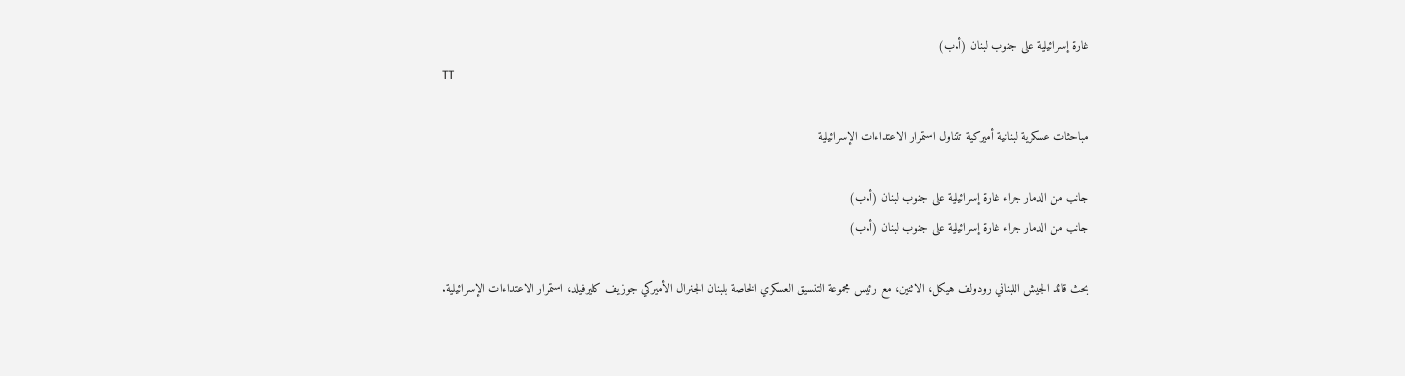غارة إسرائيلية على جنوب لبنان (أ.ب)
TT

مباحثات عسكرية لبنانية أميركية تتناول استمرار الاعتداءات الإسرائيلية

جانب من الدمار جراء غارة إسرائيلية على جنوب لبنان (أ.ب)
جانب من الدمار جراء غارة إسرائيلية على جنوب لبنان (أ.ب)

بحث قائد الجيش اللبناني رودولف هيكل، الاثنين، مع رئيس مجموعة التنسيق العسكري الخاصة بلبنان الجنرال الأميركي جوزيف كليرفيلد، استمرار الاعتداءات الإسرائيلية.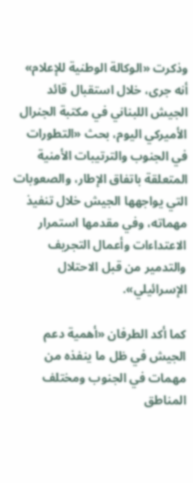وذكرت «الوكالة الوطنية للإعلام» أنه جرى، خلال استقبال قائد الجيش اللبناني في مكتبة الجنرال الأميركي اليوم، بحث «التطورات في الجنوب والترتيبات الأمنية المتعلقة باتفاق الإطار، والصعوبات التي يواجهها الجيش خلال تنفيذ مهماته، وفي مقدمها استمرار الاعتداءات وأعمال التجريف والتدمير من قبل الاحتلال الإسرائيلي».

كما أكد الطرفان «أهمية دعم الجيش في ظل ما ينفذه من مهمات في الجنوب ومختلف المناطق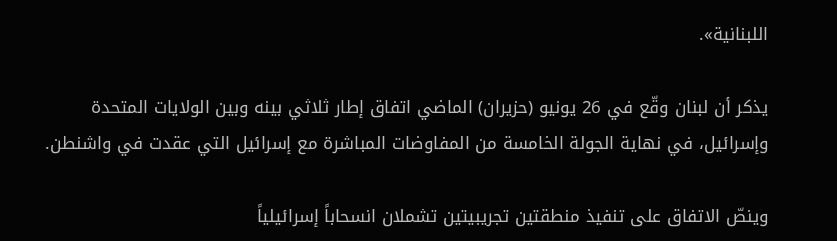اللبنانية».

يذكر أن لبنان وقّع في 26 يونيو (حزيران) الماضي اتفاق إطار ثلاثي بينه وبين الولايات المتحدة وإسرائيل، في نهاية الجولة الخامسة من المفاوضات المباشرة مع إسرائيل التي عقدت في واشنطن.

وينصّ الاتفاق على تنفيذ منطقتين تجريبيتين تشملان انسحاباً إسرائيلياً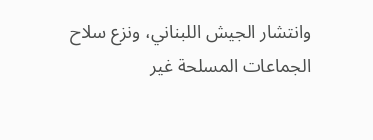وانتشار الجيش اللبناني، ونزع سلاح الجماعات المسلحة غير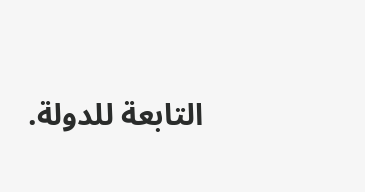التابعة للدولة.